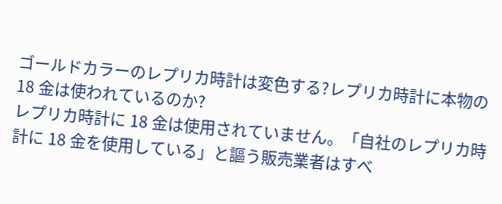ゴールドカラーのレプリカ時計は変色する?レプリカ時計に本物の 18 金は使われているのか?
レプリカ時計に 18 金は使用されていません。「自社のレプリカ時計に 18 金を使用している」と謳う販売業者はすべ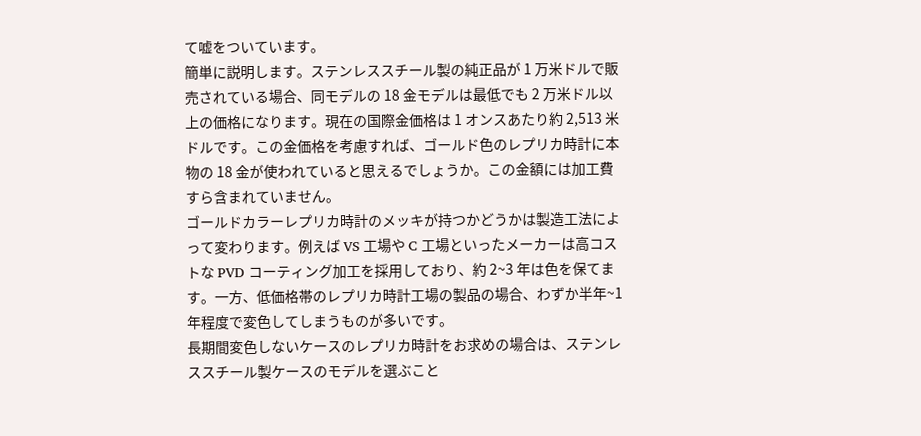て嘘をついています。
簡単に説明します。ステンレススチール製の純正品が 1 万米ドルで販売されている場合、同モデルの 18 金モデルは最低でも 2 万米ドル以上の価格になります。現在の国際金価格は 1 オンスあたり約 2,513 米ドルです。この金価格を考慮すれば、ゴールド色のレプリカ時計に本物の 18 金が使われていると思えるでしょうか。この金額には加工費すら含まれていません。
ゴールドカラーレプリカ時計のメッキが持つかどうかは製造工法によって変わります。例えば VS 工場や C 工場といったメーカーは高コストな PVD コーティング加工を採用しており、約 2~3 年は色を保てます。一方、低価格帯のレプリカ時計工場の製品の場合、わずか半年~1 年程度で変色してしまうものが多いです。
長期間変色しないケースのレプリカ時計をお求めの場合は、ステンレススチール製ケースのモデルを選ぶこと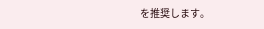を推奨します。